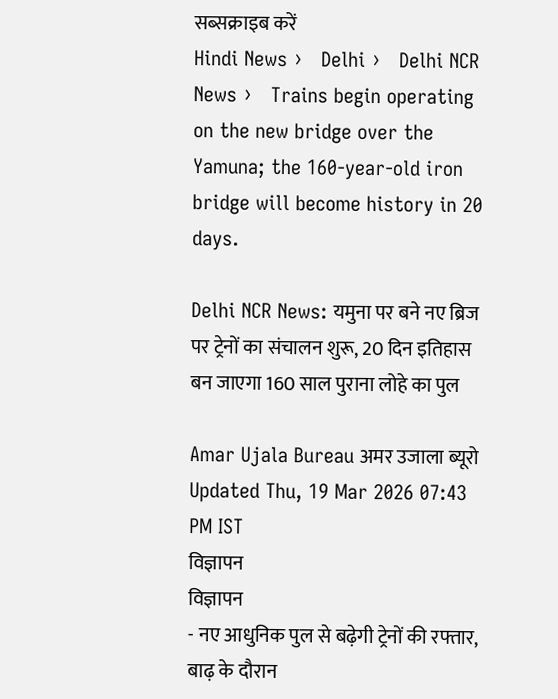सब्सक्राइब करें
Hindi News ›   Delhi ›   Delhi NCR News ›   Trains begin operating on the new bridge over the Yamuna; the 160-year-old iron bridge will become history in 20 days.

Delhi NCR News: यमुना पर बने नए ब्रिज पर ट्रेनों का संचालन शुरू, 20 दिन इतिहास बन जाएगा 160 साल पुराना लोहे का पुल

Amar Ujala Bureau अमर उजाला ब्यूरो
Updated Thu, 19 Mar 2026 07:43 PM IST
विज्ञापन
विज्ञापन
- नए आधुनिक पुल से बढ़ेगी ट्रेनों की रफ्तार, बाढ़ के दौरान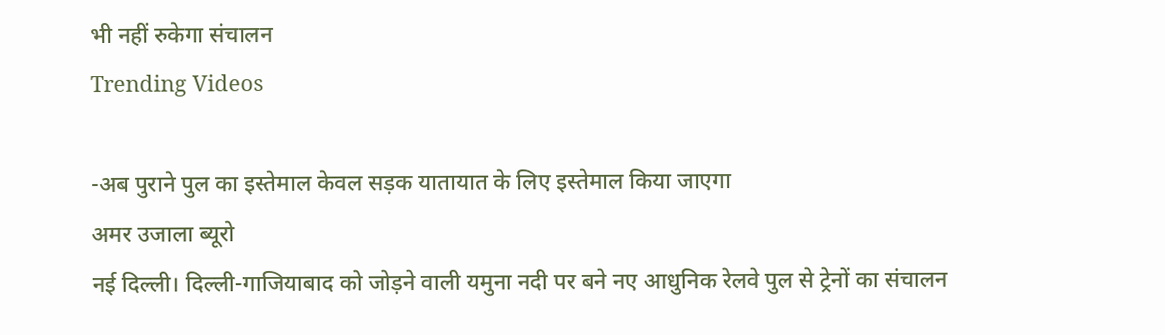भी नहीं रुकेगा संचालन
Trending Videos

-अब पुराने पुल का इस्तेमाल केवल सड़क यातायात के लिए इस्तेमाल किया जाएगा
अमर उजाला ब्यूरो
नई दिल्ली। दिल्ली-गाजियाबाद को जोड़ने वाली यमुना नदी पर बने नए आधुनिक रेलवे पुल से ट्रेनों का संचालन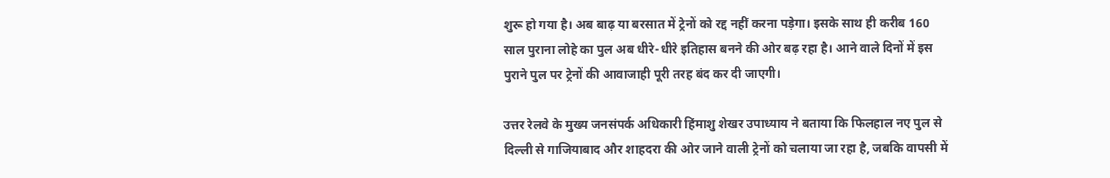शुरू हो गया है। अब बाढ़ या बरसात में ट्रेनों को रद्द नहीं करना पड़ेगा। इसके साथ ही करीब 160 साल पुराना लोहे का पुल अब धीरे-धीरे इतिहास बनने की ओर बढ़ रहा है। आने वाले दिनों में इस पुराने पुल पर ट्रेनों की आवाजाही पूरी तरह बंद कर दी जाएगी।

उत्तर रेलवे के मुख्य जनसंपर्क अधिकारी हिंमाशु शेखर उपाध्याय ने बताया कि फिलहाल नए पुल से दिल्ली से गाजियाबाद और शाहदरा की ओर जाने वाली ट्रेनों को चलाया जा रहा है, जबकि वापसी में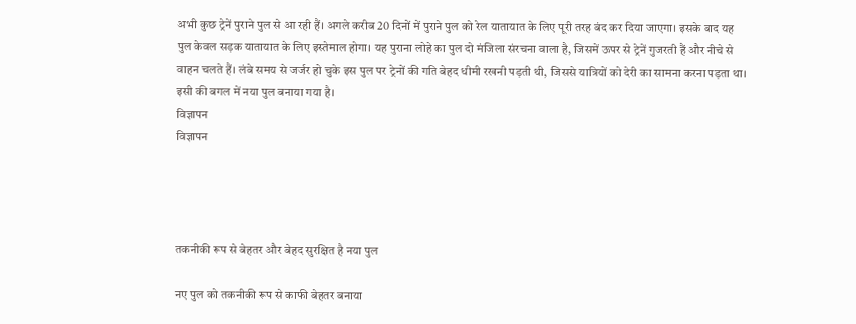अभी कुछ ट्रेनें पुराने पुल से आ रही हैं। अगले करीब 20 दिनों में पुराने पुल को रेल यातायात के लिए पूरी तरह बंद कर दिया जाएगा। इसके बाद यह पुल केवल सड़क यातायात के लिए इस्तेमाल होगा। यह पुराना लोहे का पुल दो मंजिला संरचना वाला है, जिसमें ऊपर से ट्रेनें गुजरती हैं और नीचे से वाहन चलते हैं। लंबे समय से जर्जर हो चुके इस पुल पर ट्रेनों की गति बेहद धीमी रखनी पड़ती थी, जिससे यात्रियों को देरी का सामना करना पड़ता था। इसी की बगल में नया पुल बनाया गया है।
विज्ञापन
विज्ञापन




तकनीकी रूप से बेहतर और बेहद सुरक्षित है नया पुल

नए पुल को तकनीकी रूप से काफी बेहतर बनाया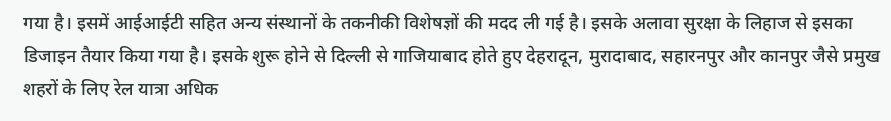गया है। इसमें आईआईटी सहित अन्य संस्थानों के तकनीकी विशेषज्ञों की मदद ली गई है। इसके अलावा सुरक्षा के लिहाज से इसका डिजाइन तैयार किया गया है। इसके शुरू होने से दिल्ली से गाजियाबाद होते हुए देहरादून, मुरादाबाद, सहारनपुर और कानपुर जैसे प्रमुख शहरों के लिए रेल यात्रा अधिक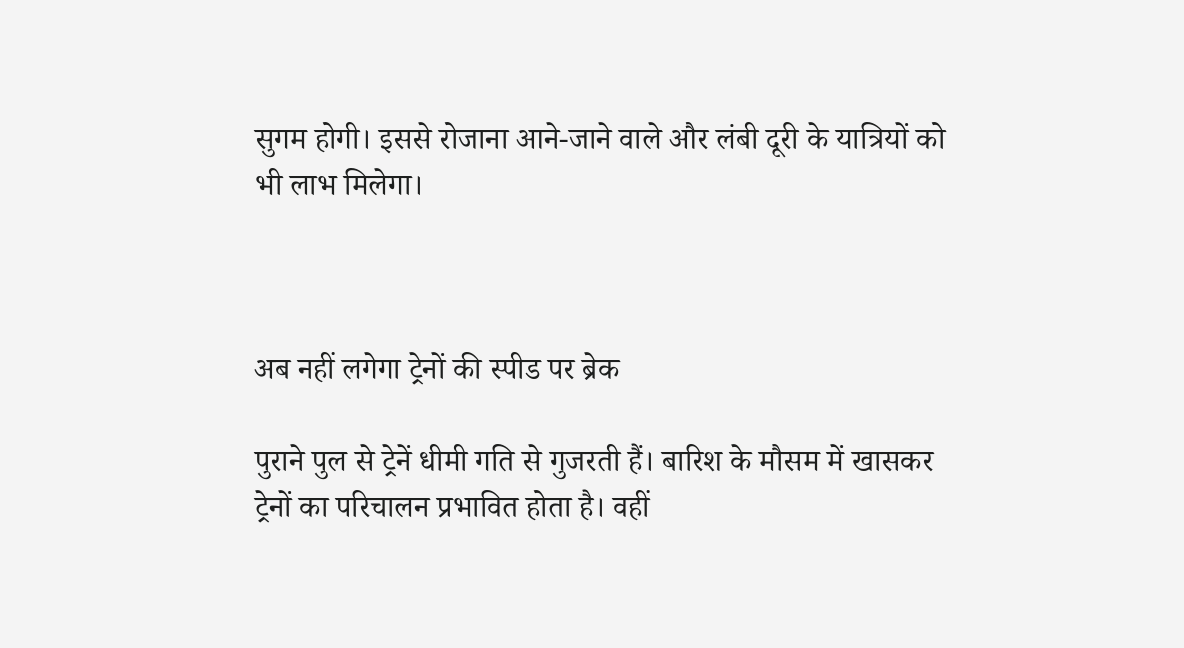सुगम होगी। इससे रोजाना आने-जाने वाले और लंबी दूरी के यात्रियों को भी लाभ मिलेगा।



अब नहीं लगेगा ट्रेनों की स्पीड पर ब्रेक

पुराने पुल से ट्रेनें धीमी गति से गुजरती हैं। बारिश के मौसम में खासकर ट्रेनों का परिचालन प्रभावित होता है। वहीं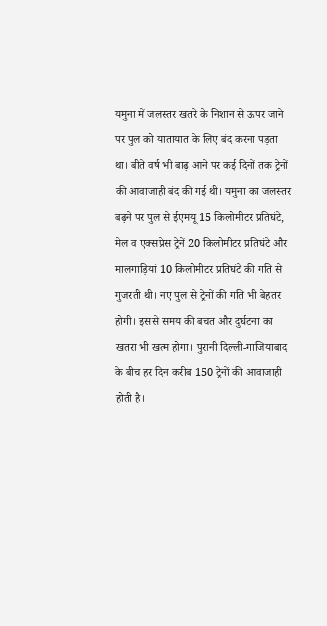यमुना में जलस्तर खतरे के निशान से ऊपर जाने पर पुल को यातायात के लिए बंद करना पड़ता था। बीते वर्ष भी बाढ़ आने पर कई दिनों तक ट्रेनों की आवाजाही बंद की गई थी। यमुना का जलस्तर बढ़ने पर पुल से ईएमयू 15 किलोमीटर प्रतिघंटे, मेल व एक्सप्रेस ट्रेनें 20 किलोमीटर प्रतिघंटे और मालगाड़ियां 10 किलोमीटर प्रतिघंटे की गति से गुजरती थी। नए पुल से ट्रेनों की गति भी बेहतर होगी। इससे समय की बचत और दुर्घटना का खतरा भी खत्म होगा। पुरानी दिल्ली-गाजियाबाद के बीच हर दिन करीब 150 ट्रेनों की आवाजाही होती है।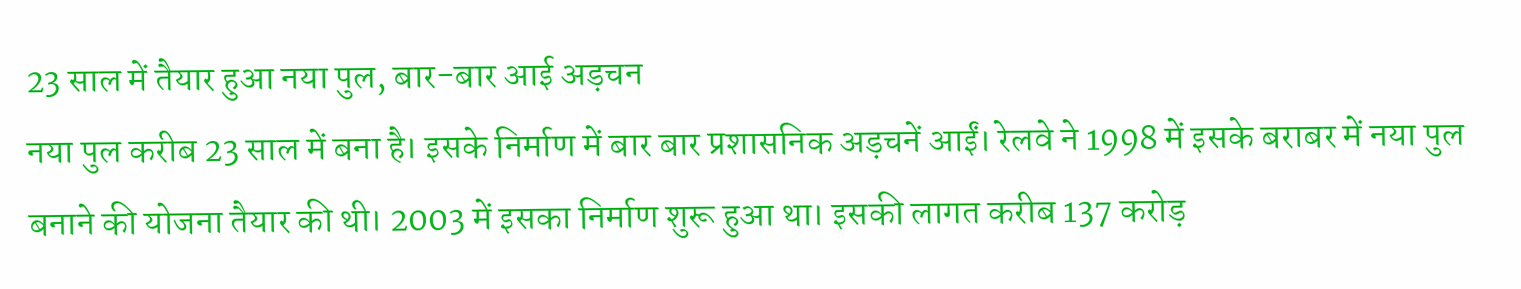23 साल में तैयार हुआ नया पुल, बार-बार आई अड़चन
नया पुल करीब 23 साल में बना है। इसके निर्माण में बार बार प्रशासनिक अड़चनें आईं। रेलवे ने 1998 में इसके बराबर में नया पुल बनाने की योजना तैयार की थी। 2003 में इसका निर्माण शुरू हुआ था। इसकी लागत करीब 137 करोड़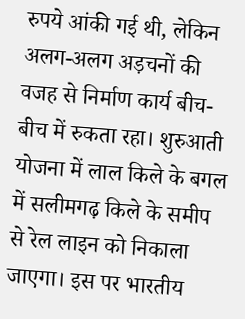रुपये आंकी गई थी, लेकिन अलग-अलग अड़चनों की वजह से निर्माण कार्य बीच-बीच में रुकता रहा। शुरुआती योजना में लाल किले के बगल में सलीमगढ़ किले के समीप से रेल लाइन को निकाला जाएगा। इस पर भारतीय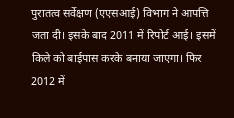पुरातत्व सर्वेक्षण (एएसआई) विभाग ने आपत्ति जता दी। इसके बाद 2011 में रिपोर्ट आई। इसमें किले को बाईपास करके बनाया जाएगा। फिर 2012 में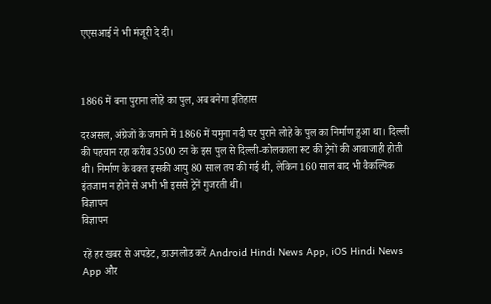एएसआई ने भी मंजूरी दे दी।



1866 में बना पुराना लोहे का पुल, अब बनेगा इतिहास

दरअसल, अंग्रेजों के जमाने में 1866 में यमुना नदी पर पुराने लोहे के पुल का निर्माण हुआ था। दिल्ली की पहचान रहा करीब 3500 टन के इस पुल से दिल्ली-कोलकाला रूट की ट्रेनों की आवाजाही होती थी। निर्माण के वक्त इसकी आयु 80 साल तय की गई थी, लेकिन 160 साल बाद भी वैकल्पिक इंतजाम न होने से अभी भी इससे ट्रेनें गुजरती थी।
विज्ञापन
विज्ञापन

रहें हर खबर से अपडेट, डाउनलोड करें Android Hindi News App, iOS Hindi News App और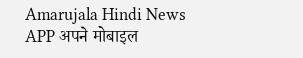Amarujala Hindi News APP अपने मोबाइल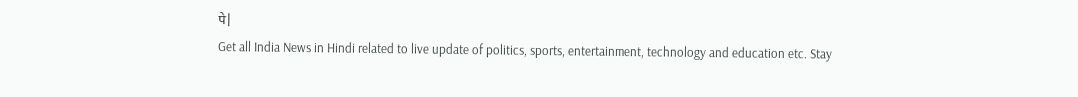पे|
Get all India News in Hindi related to live update of politics, sports, entertainment, technology and education etc. Stay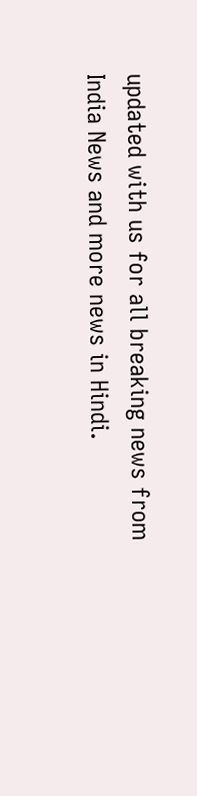updated with us for all breaking news from India News and more news in Hindi.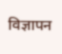विज्ञापन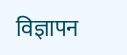विज्ञापन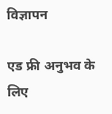विज्ञापन

एड फ्री अनुभव के लिए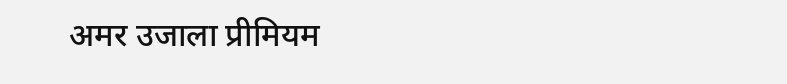अमर उजाला प्रीमियम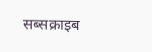सब्सक्राइब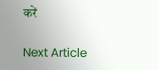करें

Next Article